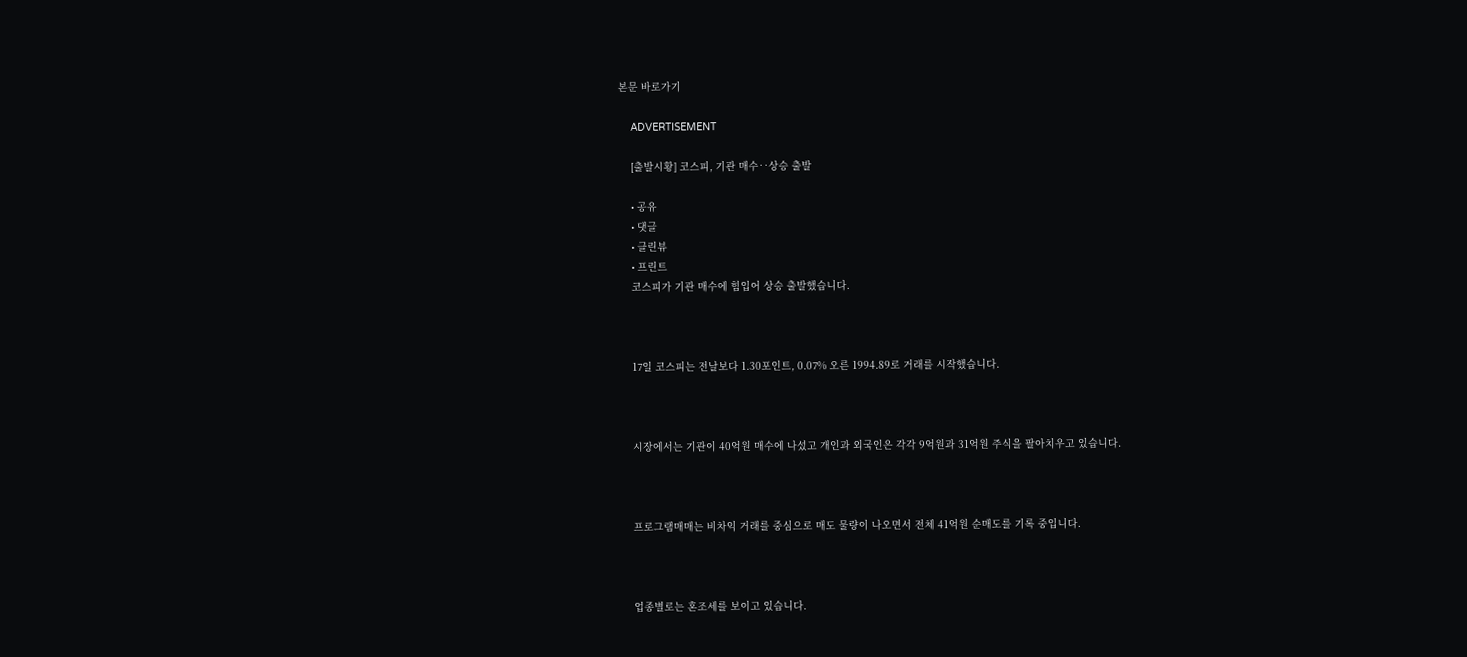본문 바로가기

    ADVERTISEMENT

    [출발시황] 코스피, 기관 매수‥상승 출발

    • 공유
    • 댓글
    • 클린뷰
    • 프린트
    코스피가 기관 매수에 힘입어 상승 출발했습니다.



    17일 코스피는 전날보다 1.30포인트, 0.07% 오른 1994.89로 거래를 시작했습니다.



    시장에서는 기관이 40억원 매수에 나섰고 개인과 외국인은 각각 9억원과 31억원 주식을 팔아치우고 있습니다.



    프로그램매매는 비차익 거래를 중심으로 매도 물량이 나오면서 전체 41억원 순매도를 기록 중입니다.



    업종별로는 혼조세를 보이고 있습니다.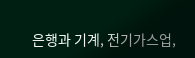은행과 기계, 전기가스업,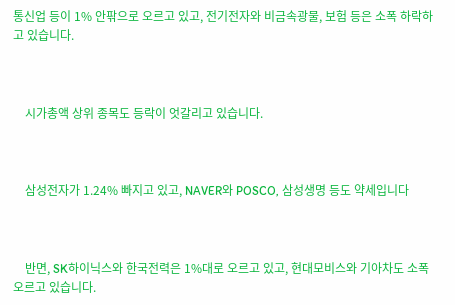통신업 등이 1% 안팎으로 오르고 있고, 전기전자와 비금속광물, 보험 등은 소폭 하락하고 있습니다.



    시가총액 상위 종목도 등락이 엇갈리고 있습니다.



    삼성전자가 1.24% 빠지고 있고, NAVER와 POSCO, 삼성생명 등도 약세입니다



    반면, SK하이닉스와 한국전력은 1%대로 오르고 있고, 현대모비스와 기아차도 소폭 오르고 있습니다.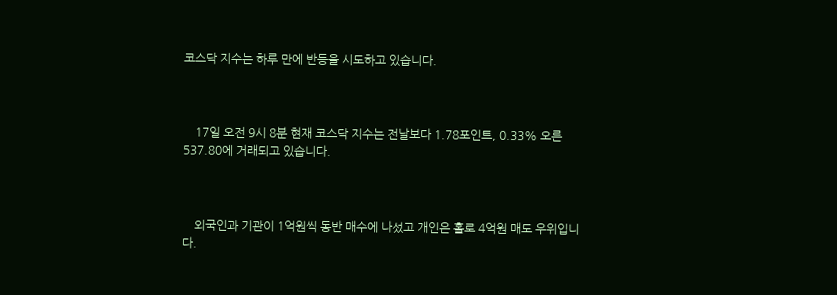코스닥 지수는 하루 만에 반등을 시도하고 있습니다.



    17일 오전 9시 8분 현재 코스닥 지수는 전날보다 1.78포인트, 0.33% 오른 537.80에 거래되고 있습니다.



    외국인과 기관이 1억원씩 동반 매수에 나섰고 개인은 홀로 4억원 매도 우위입니다.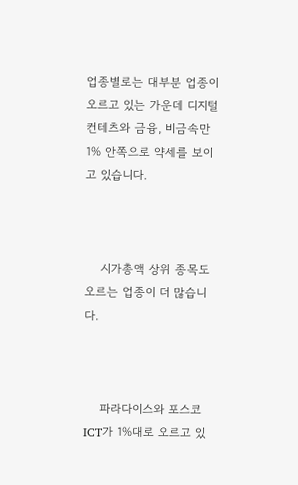업종별로는 대부분 업종이 오르고 있는 가운데 디지털컨테츠와 금융, 비금속만 1% 안쪽으로 약세를 보이고 있습니다.



    시가총액 상위 종목도 오르는 업종이 더 많습니다.



    파라다이스와 포스코 ICT가 1%대로 오르고 있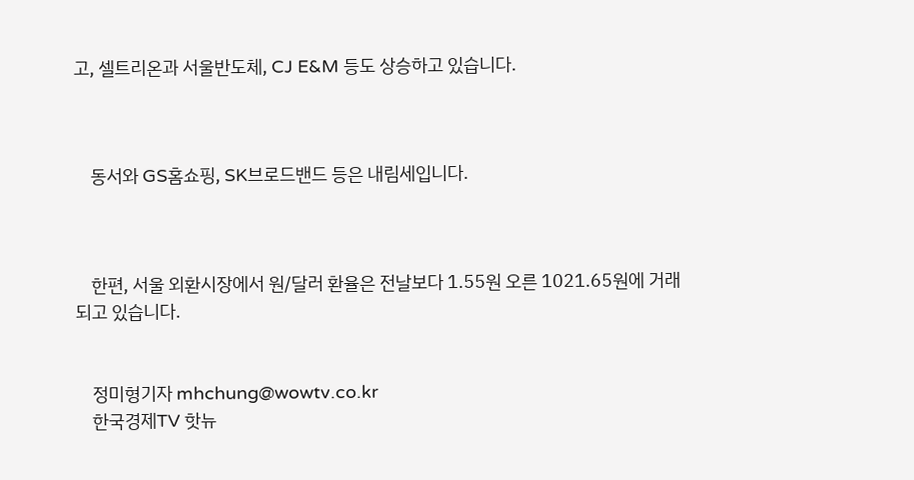고, 셀트리온과 서울반도체, CJ E&M 등도 상승하고 있습니다.



    동서와 GS홈쇼핑, SK브로드밴드 등은 내림세입니다.



    한편, 서울 외환시장에서 원/달러 환율은 전날보다 1.55원 오른 1021.65원에 거래되고 있습니다.


    정미형기자 mhchung@wowtv.co.kr
    한국경제TV 핫뉴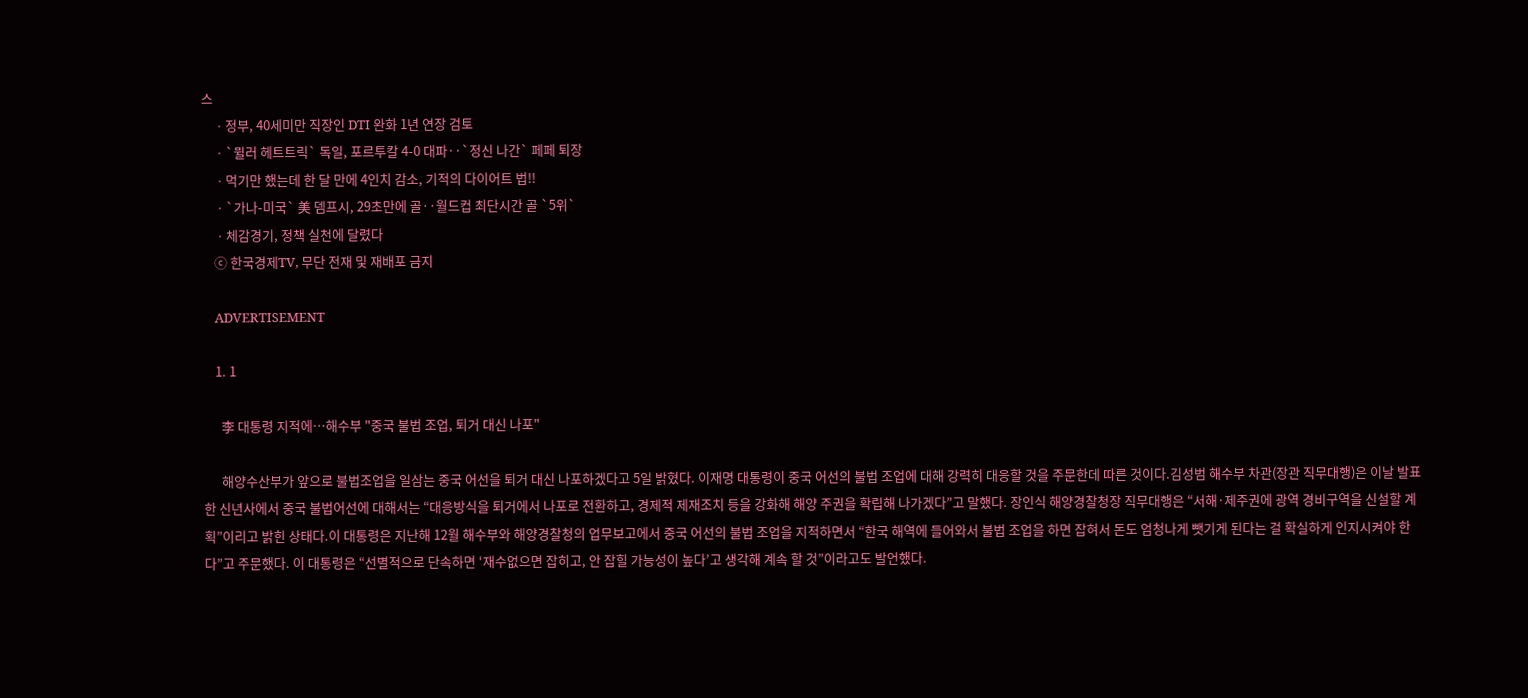스
    ㆍ정부, 40세미만 직장인 DTI 완화 1년 연장 검토
    ㆍ`뮐러 헤트트릭` 독일, 포르투칼 4-0 대파··`정신 나간` 페페 퇴장
    ㆍ먹기만 했는데 한 달 만에 4인치 감소, 기적의 다이어트 법!!
    ㆍ`가나-미국` 美 뎀프시, 29초만에 골··월드컵 최단시간 골 `5위`
    ㆍ체감경기, 정책 실천에 달렸다
    ⓒ 한국경제TV, 무단 전재 및 재배포 금지

    ADVERTISEMENT

    1. 1

      李 대통령 지적에…해수부 "중국 불법 조업, 퇴거 대신 나포"

      해양수산부가 앞으로 불법조업을 일삼는 중국 어선을 퇴거 대신 나포하겠다고 5일 밝혔다. 이재명 대통령이 중국 어선의 불법 조업에 대해 강력히 대응할 것을 주문한데 따른 것이다.김성범 해수부 차관(장관 직무대행)은 이날 발표한 신년사에서 중국 불법어선에 대해서는 “대응방식을 퇴거에서 나포로 전환하고, 경제적 제재조치 등을 강화해 해양 주권을 확립해 나가겠다”고 말했다. 장인식 해양경찰청장 직무대행은 “서해·제주권에 광역 경비구역을 신설할 계획”이리고 밝힌 상태다.이 대통령은 지난해 12월 해수부와 해양경찰청의 업무보고에서 중국 어선의 불법 조업을 지적하면서 “한국 해역에 들어와서 불법 조업을 하면 잡혀서 돈도 엄청나게 뺏기게 된다는 걸 확실하게 인지시켜야 한다”고 주문했다. 이 대통령은 “선별적으로 단속하면 ‘재수없으면 잡히고, 안 잡힐 가능성이 높다’고 생각해 계속 할 것”이라고도 발언했다.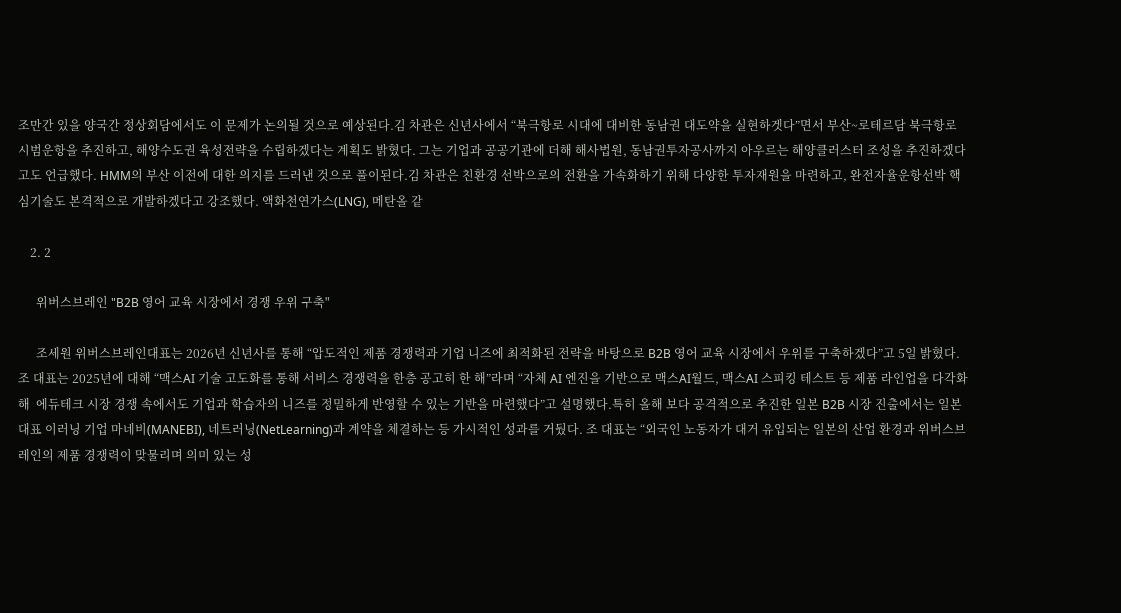조만간 있을 양국간 정상회담에서도 이 문제가 논의될 것으로 예상된다.김 차관은 신년사에서 “북극항로 시대에 대비한 동남권 대도약을 실현하겟다”면서 부산~로테르담 북극항로 시범운항을 추진하고, 해양수도권 육성전략을 수립하겠다는 계획도 밝혔다. 그는 기업과 공공기관에 더해 해사법원, 동남권투자공사까지 아우르는 해양클러스터 조성을 추진하겠다고도 언급했다. HMM의 부산 이전에 대한 의지를 드러낸 것으로 풀이된다.김 차관은 친환경 선박으로의 전환을 가속화하기 위해 다양한 투자재원을 마련하고, 완전자율운항선박 핵심기술도 본격적으로 개발하겠다고 강조했다. 액화천연가스(LNG), 메탄올 같

    2. 2

      위버스브레인 "B2B 영어 교육 시장에서 경쟁 우위 구축"

      조세원 위버스브레인대표는 2026년 신년사를 통해 “압도적인 제품 경쟁력과 기업 니즈에 최적화된 전략을 바탕으로 B2B 영어 교육 시장에서 우위를 구축하겠다”고 5일 밝혔다. 조 대표는 2025년에 대해 “맥스AI 기술 고도화를 통해 서비스 경쟁력을 한층 공고히 한 해”라며 “자체 AI 엔진을 기반으로 맥스AI월드, 맥스AI 스피킹 테스트 등 제품 라인업을 다각화해  에듀테크 시장 경쟁 속에서도 기업과 학습자의 니즈를 정밀하게 반영할 수 있는 기반을 마련했다”고 설명했다.특히 올해 보다 공격적으로 추진한 일본 B2B 시장 진출에서는 일본 대표 이러닝 기업 마네비(MANEBI), 네트러닝(NetLearning)과 계약을 체결하는 등 가시적인 성과를 거뒀다. 조 대표는 “외국인 노동자가 대거 유입되는 일본의 산업 환경과 위버스브레인의 제품 경쟁력이 맞물리며 의미 있는 성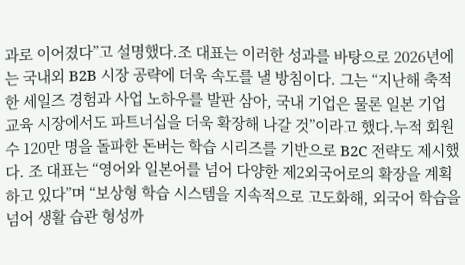과로 이어졌다”고 설명했다.조 대표는 이러한 성과를 바탕으로 2026년에는 국내외 B2B 시장 공략에 더욱 속도를 낼 방침이다. 그는 “지난해 축적한 세일즈 경험과 사업 노하우를 발판 삼아, 국내 기업은 물론 일본 기업 교육 시장에서도 파트너십을 더욱 확장해 나갈 것”이라고 했다.누적 회원 수 120만 명을 돌파한 돈버는 학습 시리즈를 기반으로 B2C 전략도 제시했다. 조 대표는 “영어와 일본어를 넘어 다양한 제2외국어로의 확장을 계획하고 있다”며 “보상형 학습 시스템을 지속적으로 고도화해, 외국어 학습을 넘어 생활 습관 형성까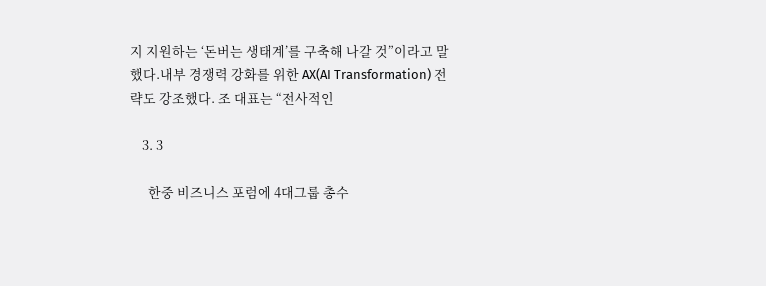지 지원하는 ‘돈버는 생태계’를 구축해 나갈 것”이라고 말했다.내부 경쟁력 강화를 위한 AX(AI Transformation) 전략도 강조했다. 조 대표는 “전사적인

    3. 3

      한중 비즈니스 포럼에 4대그룹 총수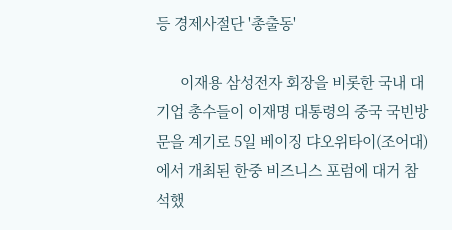등 경제사절단 '총출동'

      이재용 삼성전자 회장을 비롯한 국내 대기업 총수들이 이재명 대통령의 중국 국빈방문을 계기로 5일 베이징 댜오위타이(조어대)에서 개최된 한중 비즈니스 포럼에 대거 참석했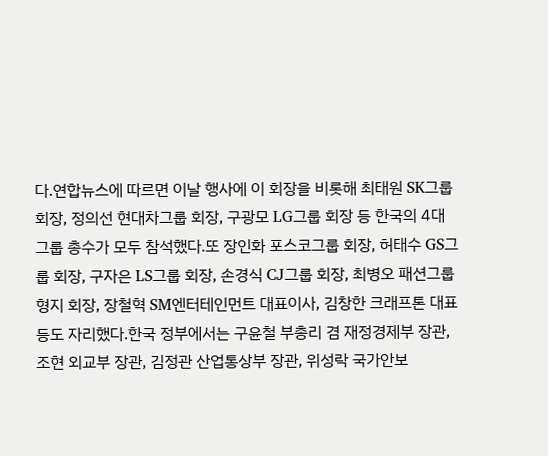다.연합뉴스에 따르면 이날 행사에 이 회장을 비롯해 최태원 SK그룹 회장, 정의선 현대차그룹 회장, 구광모 LG그룹 회장 등 한국의 4대그룹 총수가 모두 참석했다.또 장인화 포스코그룹 회장, 허태수 GS그룹 회장, 구자은 LS그룹 회장, 손경식 CJ그룹 회장, 최병오 패션그룹 형지 회장, 장철혁 SM엔터테인먼트 대표이사, 김창한 크래프톤 대표 등도 자리했다.한국 정부에서는 구윤철 부총리 겸 재정경제부 장관, 조현 외교부 장관, 김정관 산업통상부 장관, 위성락 국가안보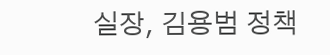실장, 김용범 정책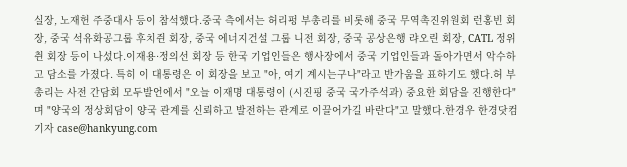실장, 노재헌 주중대사 등이 참석했다.중국 측에서는 허리펑 부총리를 비롯해 중국 무역촉진위원회 런홍빈 회장, 중국 석유화공그룹 후치쥔 회장, 중국 에너지건설 그룹 니전 회장, 중국 공상은행 랴오린 회장, CATL 정위췬 회장 등이 나섰다.이재용·정의선 회장 등 한국 기업인들은 행사장에서 중국 기업인들과 돌아가면서 악수하고 담소를 가졌다. 특히 이 대통령은 이 회장을 보고 "아, 여기 계시는구나"라고 반가움을 표하기도 했다.허 부총리는 사전 간담회 모두발언에서 "오늘 이재명 대통령이 (시진핑 중국 국가주석과) 중요한 회담을 진행한다"며 "양국의 정상회담이 양국 관계를 신뢰하고 발전하는 관계로 이끌어가길 바란다"고 말했다.한경우 한경닷컴 기자 case@hankyung.com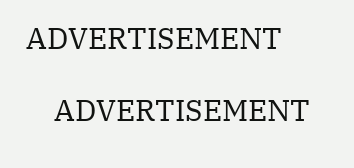ADVERTISEMENT

    ADVERTISEMENT